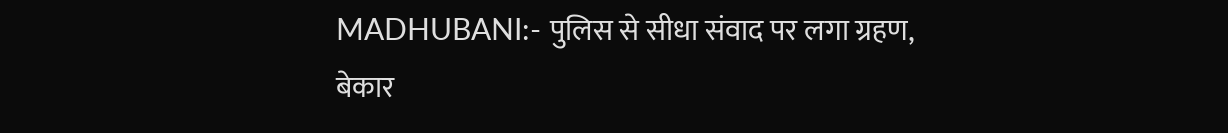MADHUBANI:- पुलिस से सीधा संवाद पर लगा ग्रहण, बेकार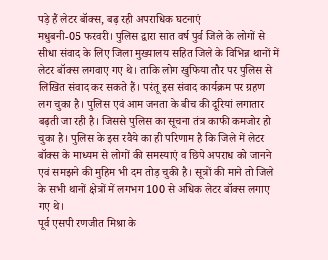पड़े हैं लेटर बॉक्स, बढ़ रही अपराधिक घटनाएं
मधुबनी-05 फरवरी। पुलिस द्वारा सात वर्ष पुर्व जिले के लोगों से सीधा संवाद के लिए जिला मुख्यालय सहित जिले के विभिन्न थानों में लेटर बॉक्स लगवाए गए थे। ताकि लोग खुफिया तौर पर पुलिस से लिखित संवाद कर सकते हैं। परंतू इस संवाद कार्यक्रम पर ग्रहण लग चुका है। पुलिस एवं आम जनता के बीच की दूरियां लगातार बढ़ती जा रही है। जिससे पुलिस का सूचना तंत्र काफी कमजोर हो चुका है। पुलिस के इस रवैये का ही परिणाम है कि जिले में लेटर बॉक्स के माध्यम से लोगों की समस्याएं व छिपे अपराध को जानने एवं समझने की मुहिम भी दम तोड़ चुकी है। सूत्रों की माने तो जिले के सभी थानों क्षेत्रों में लगभग 100 से अधिक लेटर बॉक्स लगाए गए थे।
पूर्व एसपी रणजीत मिश्रा के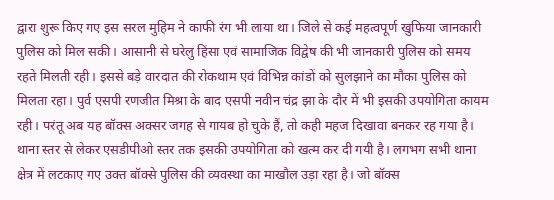द्वारा शुरू किए गए इस सरल मुहिम ने काफी रंग भी लाया था। जिले से कई महत्वपूर्ण खुफिया जानकारी पुलिस को मिल सकी। आसानी से घरेलु हिंसा एवं सामाजिक विद्वेष की भी जानकारी पुलिस को समय रहते मिलती रही। इससे बड़े वारदात की रोकथाम एवं विभिन्न कांडों को सुलझाने का मौका पुलिस को मिलता रहा। पुर्व एसपी रणजीत मिश्रा के बाद एसपी नवीन चंद्र झा के दौर में भी इसकी उपयोगिता कायम रही। परंतू अब यह बॉक्स अक्सर जगह से गायब हो चुके हैं, तो कही महज दिखावा बनकर रह गया है।
थाना स्तर से लेकर एसडीपीओ स्तर तक इसकी उपयोगिता को खत्म कर दी गयी है। लगभग सभी थाना क्षेत्र में लटकाए गए उक्त बॉक्से पुलिस की व्यवस्था का माखौल उड़ा रहा है। जो बॉक्स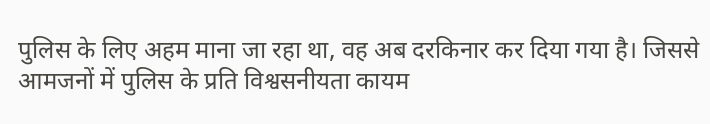पुलिस के लिए अहम माना जा रहा था, वह अब दरकिनार कर दिया गया है। जिससे आमजनों में पुलिस के प्रति विश्वसनीयता कायम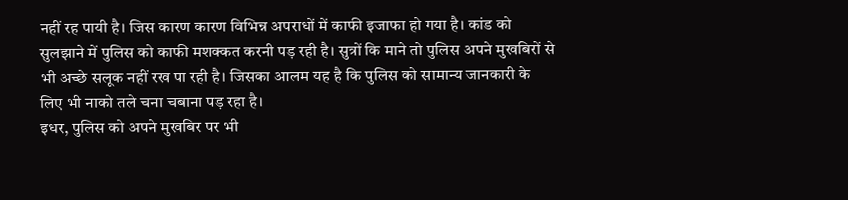नहीं रह पायी है। जिस कारण कारण विभिन्न अपराधों में काफी इजाफा हो गया है। कांड को सुलझाने में पुलिस को काफी मशक्कत करनी पड़ रही है। सुत्रों कि माने तो पुलिस अपने मुखबिरों से भी अच्छे सलूक नहीं रख पा रही है। जिसका आलम यह है कि पुलिस को सामान्य जानकारी के लिए भी नाको तले चना चबाना पड़ रहा है।
इधर, पुलिस को अपने मुखबिर पर भी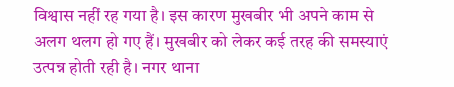विश्वास नहीं रह गया है। इस कारण मुखबीर भी अपने काम से अलग थलग हो गए हैं। मुखबीर को लेकर कई तरह की समस्याएं उत्पन्न होती रही है। नगर थाना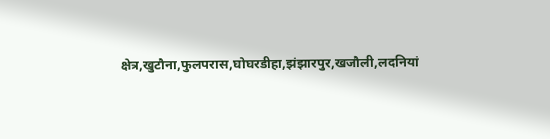क्षेत्र,खुटौना,फुलपरास,घोघरडीहा,झंझारपुर,खजौली,लदनियां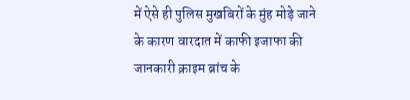में ऐसे ही पुलिस मुखबिरों के मुंह मोड़े जाने के कारण वारदात में काफी इजाफा की जानकारी क्राइम ब्रांच के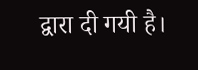द्वारा दी गयी है।